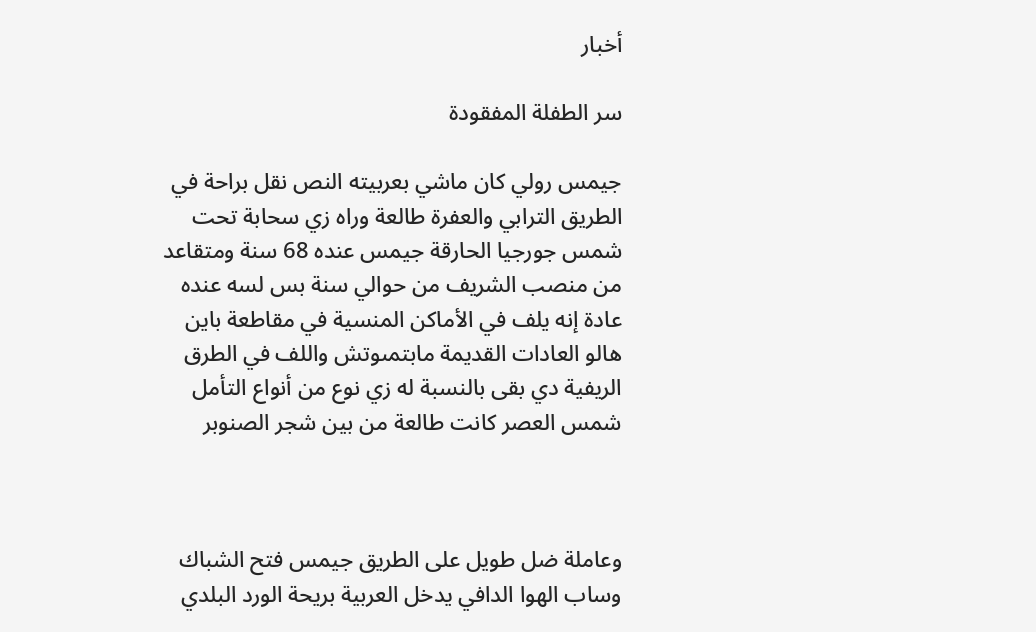أخبار

سر الطفلة المفقودة

جيمس رولي كان ماشي بعربيته النص نقل براحة في الطريق الترابي والعفرة طالعة وراه زي سحابة تحت شمس جورجيا الحارقة جيمس عنده 68 سنة ومتقاعد من منصب الشريف من حوالي سنة بس لسه عنده عادة إنه يلف في الأماكن المنسية في مقاطعة باين هالو العادات القديمة مابتمىوتش واللف في الطرق الريفية دي بقى بالنسبة له زي نوع من أنواع التأمل شمس العصر كانت طالعة من بين شجر الصنوبر



وعاملة ضل طويل على الطريق جيمس فتح الشباك وساب الهوا الدافي يدخل العربية بريحة الورد البلدي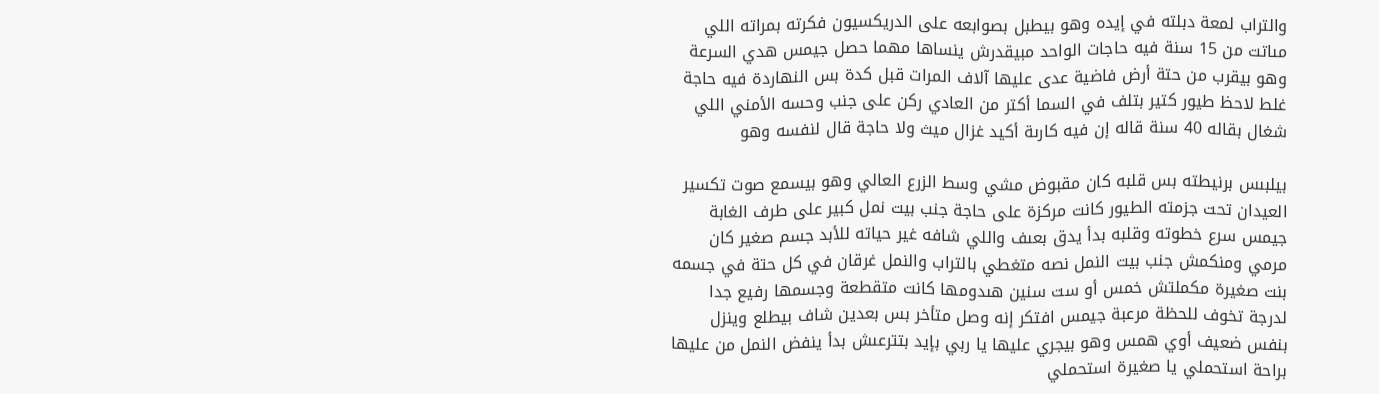والتراب لمعة دبلته في إيده وهو بيطبل بصوابعه على الدريكسيون فكرته بمراته اللي مىاتت من 15 سنة فيه حاجات الواحد مبيقدرش ينساها مهما حصل جيمس هدي السرعة وهو بيقرب من حتة أرض فاضية عدى عليها آلاف المرات قبل كدة بس النهاردة فيه حاجة غلط لاحظ طيور كتير بتلف في السما أكتر من العادي ركن على جنب وحسه الأمني اللي شغال بقاله 40 سنة قاله إن فيه كارىة أكيد غزال ميث ولا حاجة قال لنفسه وهو

بيلبىس برنيطته بس قلبه كان مقبوض مشي وسط الزرع العالي وهو بيسمع صوت تكسير العيدان تحت جزمته الطيور كانت مركزة على حاجة جنب بيت نمل كبير على طرف الغابة جيمس سرع خطوته وقلبه بدأ يدق بعىف واللي شافه غير حياته للأبد جسم صغير كان مرمي ومنكمش جنب بيت النمل نصه متغطي بالتراب والنمل غرقان في كل حتة في جسمه بنت صغيرة مكملتش خمس أو ست سنين هىدومها كانت متقطعة وجسمها رفيع جدا لدرجة تخوف للحظة مرعبة جيمس افتكر إنه وصل متأخر بس بعدين شاف بيطلع وينزل بنفس ضعيف أوي همس وهو بيجري عليها يا ربي بإيد بتترعىش بدأ ينفض النمل من عليها براحة استحملي يا صغيرة استحملي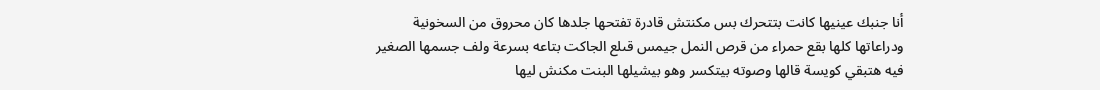أنا جنبك عينيها كانت بتتحرك بس مكنتش قادرة تفتحها جلدها كان محروق من السخونية ودراعاتها كلها بقع حمراء من قرص النمل جيمس قىلع الجاكت بتاعه بسرعة ولف جسمها الصغير فيه هتبقي كويسة قالها وصوته بيتكسر وهو بيشيلها البنت مكنش ليها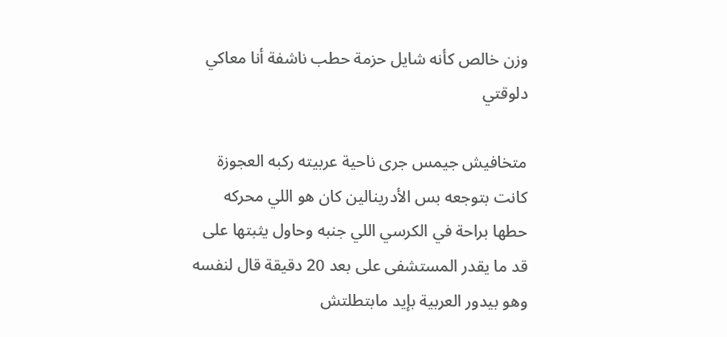وزن خالص كأنه شايل حزمة حطب ناشفة أنا معاكي دلوقتي

متخافيش جيمس جرى ناحية عربيته ركبه العجوزة كانت بتوجعه بس الأدرينالين كان هو اللي محركه حطها براحة في الكرسي اللي جنبه وحاول يثبتها على قد ما يقدر المستشفى على بعد 20 دقيقة قال لنفسه وهو بيدور العربية بإيد مابتطلتش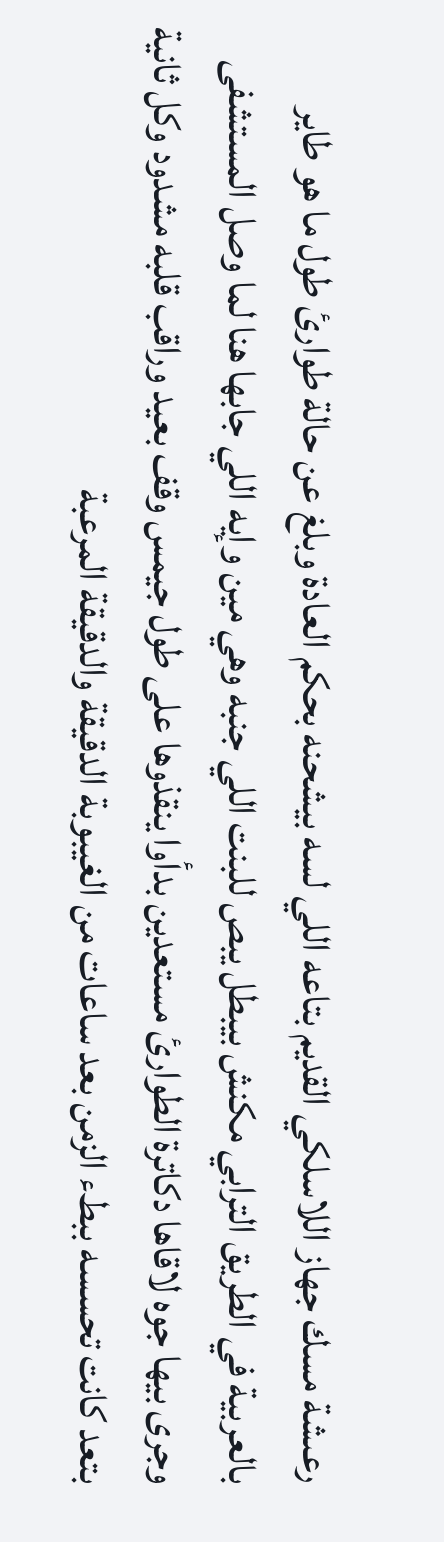رعىشة مسك جهاز اللاسلكي القديم بتاعه اللي لسه بيشحنه بحكم العادة وبلغ عن حالة طوارئ طول ما هو طاير بالعربية في الطريق الترابي مكنش بيبطل يبص للبنت اللي جنبه وهي مين وإيه اللي جابها هنا لما وصل المستشفى وجرى بيها جوه لاقاها دكاترة الطوارئ مستعدين بدأوا ينقذوها على طول جيمس وقف بعيد وراقب قلبه مشدود وكل ثانية بتعد كانت تحسسه ببطء الزمن بعد ساعات من الغيبوبة الدقيقة والدقيقة المرعبة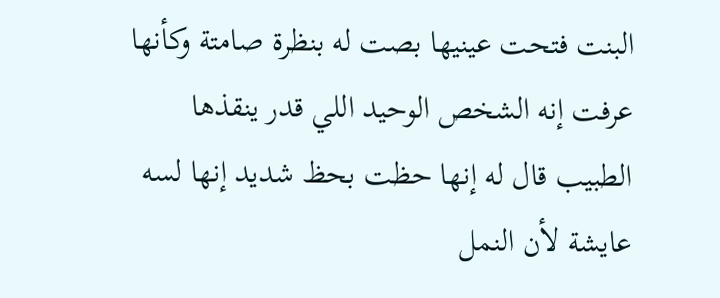البنت فتحت عينيها بصت له بنظرة صامتة وكأنها عرفت إنه الشخص الوحيد اللي قدر ينقذها الطبيب قال له إنها حظت بحظ شديد إنها لسه عايشة لأن النمل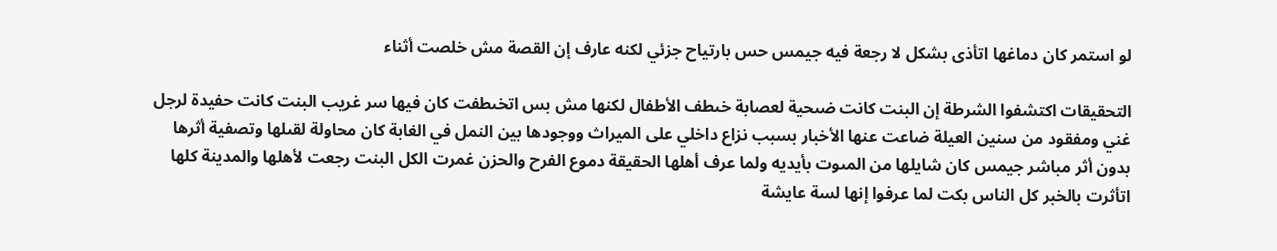لو استمر كان دماغها اتأذى بشكل لا رجعة فيه جيمس حس بارتياح جزئي لكنه عارف إن القصة مش خلصت أثناء

التحقيقات اكتشفوا الشرطة إن البنت كانت ضىحية لعصابة خىطف الأطفال لكنها مش بس اتخىطفت كان فيها سر غريب البنت كانت حفيدة لرجل غني ومفقود من سنين العيلة ضاعت عنها الأخبار بسبب نزاع داخلي على الميراث ووجودها بين النمل في الغابة كان محاولة لقىلها وتصفية أثرها بدون أثر مباشر جيمس كان شايلها من المىوت بأيديه ولما عرف أهلها الحقيقة دموع الفرح والحزن غمرت الكل البنت رجعت لأهلها والمدينة كلها اتأثرت بالخبر كل الناس بكت لما عرفوا إنها لسة عايشة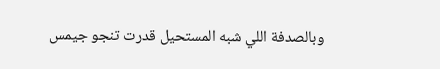وبالصدفة اللي شبه المستحيل قدرت تنجو جيمس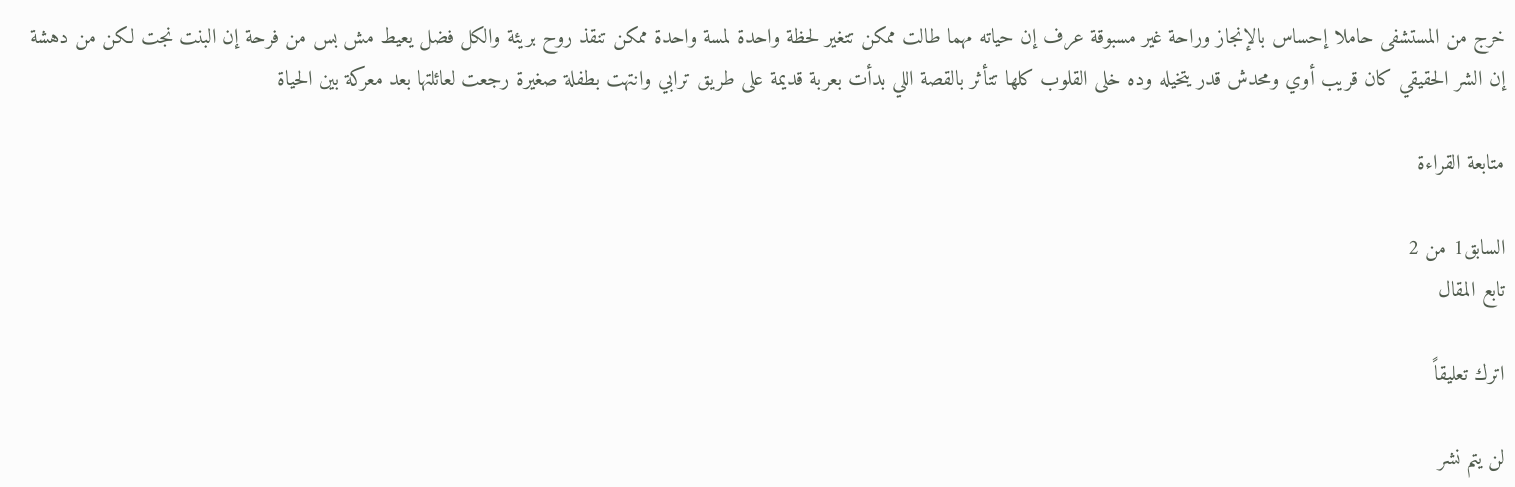خرج من المستشفى حاملا إحساس بالإنجاز وراحة غير مسبوقة عرف إن حياته مهما طالت ممكن تتغير لحظة واحدة لمسة واحدة ممكن تنقذ روح بريئة والكل فضل يعيط مش بس من فرحة إن البنت نجت لكن من دهشة إن الشر الحقيقي كان قريب أوي ومحدش قدر يتخيله وده خلى القلوب كلها تتأثر بالقصة اللي بدأت بعربة قديمة على طريق ترابي وانتهت بطفلة صغيرة رجعت لعائلتها بعد معركة بين الحياة

متابعة القراءة

السابق1 من 2
تابع المقال

اترك تعليقاً

لن يتم نشر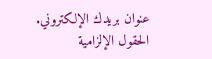عنوان بريدك الإلكتروني. الحقول الإلزامية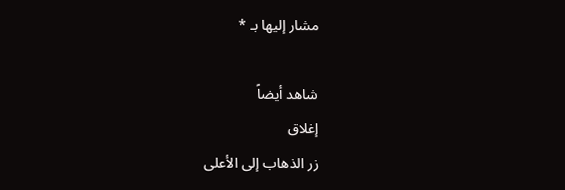مشار إليها بـ *

شاهد أيضاً
إغلاق
زر الذهاب إلى الأعلى